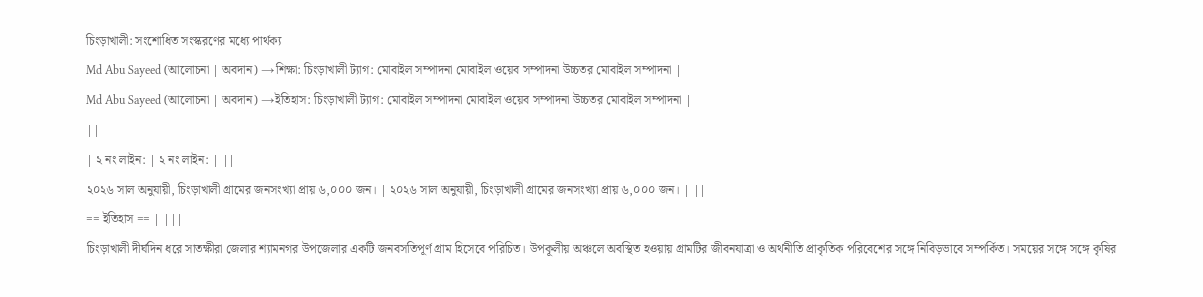চিংড়াখালী: সংশোধিত সংস্করণের মধ্যে পার্থক্য
Md Abu Sayeed (আলোচনা | অবদান) →শিক্ষা: চিংড়াখালী ট্যাগ: মোবাইল সম্পাদনা মোবাইল ওয়েব সম্পাদনা উচ্চতর মোবাইল সম্পাদনা |
Md Abu Sayeed (আলোচনা | অবদান) →ইতিহাস: চিংড়াখালী ট্যাগ: মোবাইল সম্পাদনা মোবাইল ওয়েব সম্পাদনা উচ্চতর মোবাইল সম্পাদনা |
||
| ২ নং লাইন: | ২ নং লাইন: | ||
২০২৬ সাল অনুযায়ী, চিংড়াখালী গ্রামের জনসংখ্যা প্রায় ৬,০০০ জন। | ২০২৬ সাল অনুযায়ী, চিংড়াখালী গ্রামের জনসংখ্যা প্রায় ৬,০০০ জন। | ||
== ইতিহাস == | |||
চিংড়াখালী দীর্ঘদিন ধরে সাতক্ষীরা জেলার শ্যামনগর উপজেলার একটি জনবসতিপূর্ণ গ্রাম হিসেবে পরিচিত। উপকূলীয় অঞ্চলে অবস্থিত হওয়ায় গ্রামটির জীবনযাত্রা ও অর্থনীতি প্রাকৃতিক পরিবেশের সঙ্গে নিবিড়ভাবে সম্পর্কিত। সময়ের সঙ্গে সঙ্গে কৃষির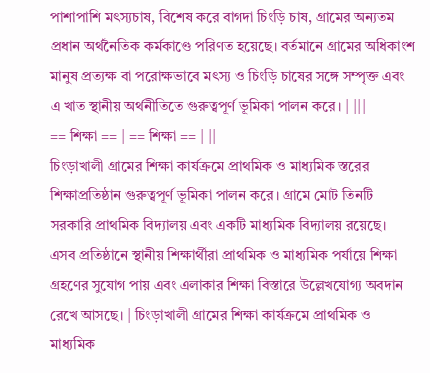পাশাপাশি মৎস্যচাষ, বিশেষ করে বাগদা চিংড়ি চাষ, গ্রামের অন্যতম প্রধান অর্থনৈতিক কর্মকাণ্ডে পরিণত হয়েছে। বর্তমানে গ্রামের অধিকাংশ মানুষ প্রত্যক্ষ বা পরোক্ষভাবে মৎস্য ও চিংড়ি চাষের সঙ্গে সম্পৃক্ত এবং এ খাত স্থানীয় অর্থনীতিতে গুরুত্বপূর্ণ ভূমিকা পালন করে। | |||
== শিক্ষা == | == শিক্ষা == | ||
চিংড়াখালী গ্রামের শিক্ষা কার্যক্রমে প্রাথমিক ও মাধ্যমিক স্তরের শিক্ষাপ্রতিষ্ঠান গুরুত্বপূর্ণ ভূমিকা পালন করে। গ্রামে মোট তিনটি সরকারি প্রাথমিক বিদ্যালয় এবং একটি মাধ্যমিক বিদ্যালয় রয়েছে। এসব প্রতিষ্ঠানে স্থানীয় শিক্ষার্থীরা প্রাথমিক ও মাধ্যমিক পর্যায়ে শিক্ষা গ্রহণের সুযোগ পায় এবং এলাকার শিক্ষা বিস্তারে উল্লেখযোগ্য অবদান রেখে আসছে। | চিংড়াখালী গ্রামের শিক্ষা কার্যক্রমে প্রাথমিক ও মাধ্যমিক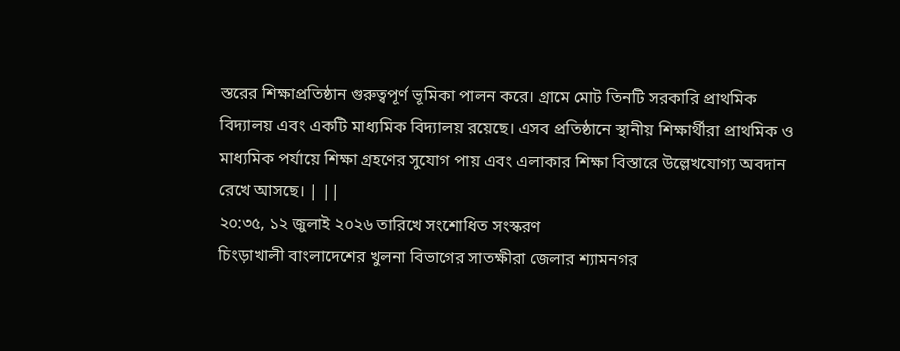স্তরের শিক্ষাপ্রতিষ্ঠান গুরুত্বপূর্ণ ভূমিকা পালন করে। গ্রামে মোট তিনটি সরকারি প্রাথমিক বিদ্যালয় এবং একটি মাধ্যমিক বিদ্যালয় রয়েছে। এসব প্রতিষ্ঠানে স্থানীয় শিক্ষার্থীরা প্রাথমিক ও মাধ্যমিক পর্যায়ে শিক্ষা গ্রহণের সুযোগ পায় এবং এলাকার শিক্ষা বিস্তারে উল্লেখযোগ্য অবদান রেখে আসছে। | ||
২০:৩৫, ১২ জুলাই ২০২৬ তারিখে সংশোধিত সংস্করণ
চিংড়াখালী বাংলাদেশের খুলনা বিভাগের সাতক্ষীরা জেলার শ্যামনগর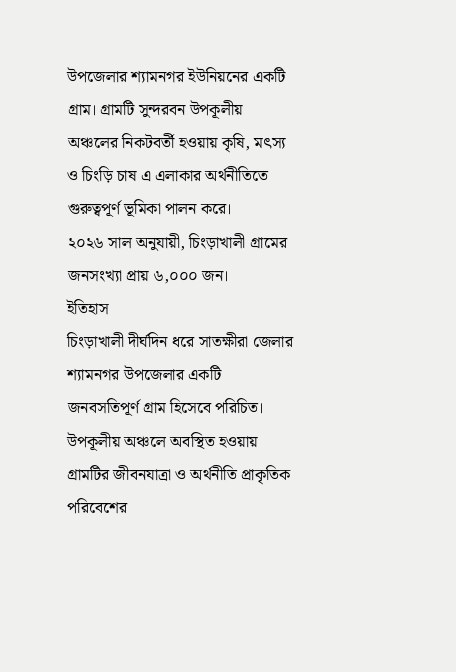উপজেলার শ্যামনগর ইউনিয়নের একটি গ্রাম। গ্রামটি সুন্দরবন উপকূলীয় অঞ্চলের নিকটবর্তী হওয়ায় কৃষি, মৎস্য ও চিংড়ি চাষ এ এলাকার অর্থনীতিতে গুরুত্বপূর্ণ ভূমিকা পালন করে।
২০২৬ সাল অনুযায়ী, চিংড়াখালী গ্রামের জনসংখ্যা প্রায় ৬,০০০ জন।
ইতিহাস
চিংড়াখালী দীর্ঘদিন ধরে সাতক্ষীরা জেলার শ্যামনগর উপজেলার একটি জনবসতিপূর্ণ গ্রাম হিসেবে পরিচিত। উপকূলীয় অঞ্চলে অবস্থিত হওয়ায় গ্রামটির জীবনযাত্রা ও অর্থনীতি প্রাকৃতিক পরিবেশের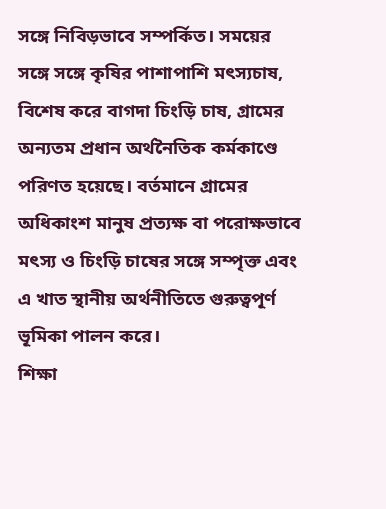সঙ্গে নিবিড়ভাবে সম্পর্কিত। সময়ের সঙ্গে সঙ্গে কৃষির পাশাপাশি মৎস্যচাষ, বিশেষ করে বাগদা চিংড়ি চাষ, গ্রামের অন্যতম প্রধান অর্থনৈতিক কর্মকাণ্ডে পরিণত হয়েছে। বর্তমানে গ্রামের অধিকাংশ মানুষ প্রত্যক্ষ বা পরোক্ষভাবে মৎস্য ও চিংড়ি চাষের সঙ্গে সম্পৃক্ত এবং এ খাত স্থানীয় অর্থনীতিতে গুরুত্বপূর্ণ ভূমিকা পালন করে।
শিক্ষা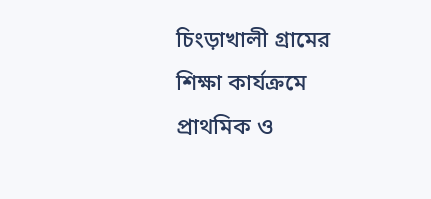চিংড়াখালী গ্রামের শিক্ষা কার্যক্রমে প্রাথমিক ও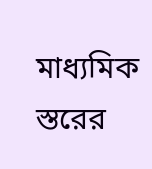মাধ্যমিক স্তরের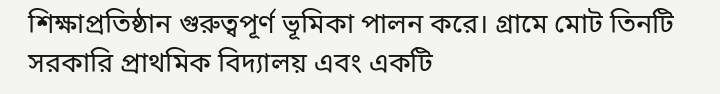শিক্ষাপ্রতিষ্ঠান গুরুত্বপূর্ণ ভূমিকা পালন করে। গ্রামে মোট তিনটি সরকারি প্রাথমিক বিদ্যালয় এবং একটি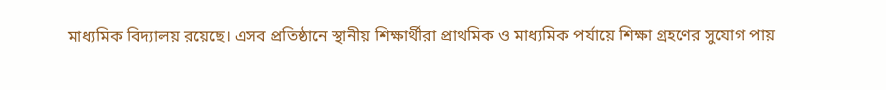মাধ্যমিক বিদ্যালয় রয়েছে। এসব প্রতিষ্ঠানে স্থানীয় শিক্ষার্থীরা প্রাথমিক ও মাধ্যমিক পর্যায়ে শিক্ষা গ্রহণের সুযোগ পায়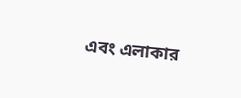এবং এলাকার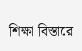শিক্ষা বিস্তারে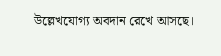উল্লেখযোগ্য অবদান রেখে আসছে।